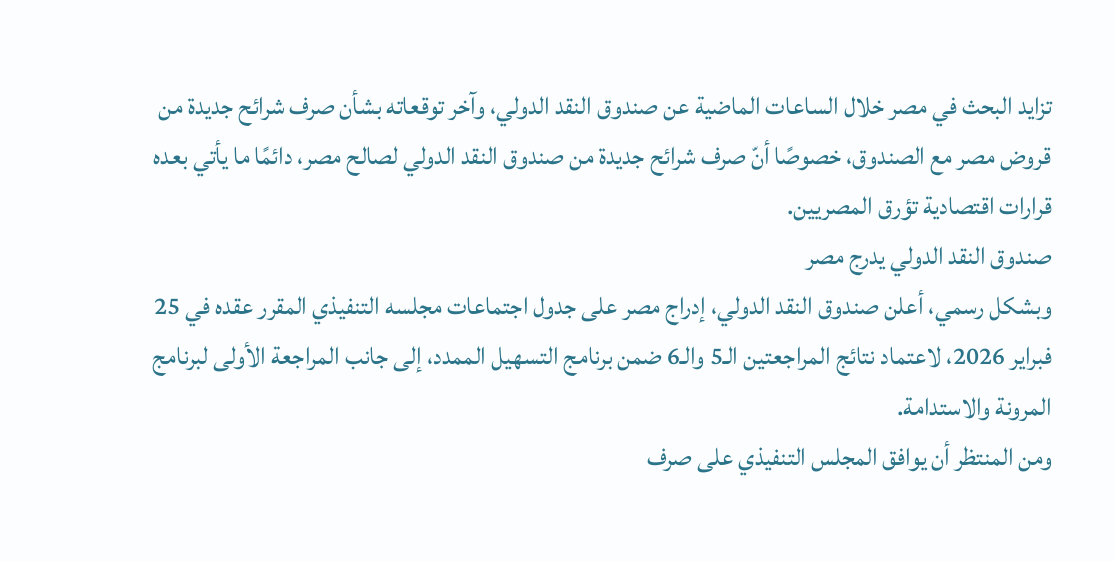تزايد البحث في مصر خلال الساعات الماضية عن صندوق النقد الدولي، وآخر توقعاته بشأن صرف شرائح جديدة من قروض مصر مع الصندوق، خصوصًا أنّ صرف شرائح جديدة من صندوق النقد الدولي لصالح مصر، دائمًا ما يأتي بعده قرارات اقتصادية تؤرق المصريين.
صندوق النقد الدولي يدرج مصر
وبشكل رسمي، أعلن صندوق النقد الدولي، إدراج مصر على جدول اجتماعات مجلسه التنفيذي المقرر عقده في 25 فبراير 2026، لاعتماد نتائج المراجعتين الـ5 والـ6 ضمن برنامج التسهيل الممدد، إلى جانب المراجعة الأولى لبرنامج المرونة والاستدامة.
ومن المنتظر أن يوافق المجلس التنفيذي على صرف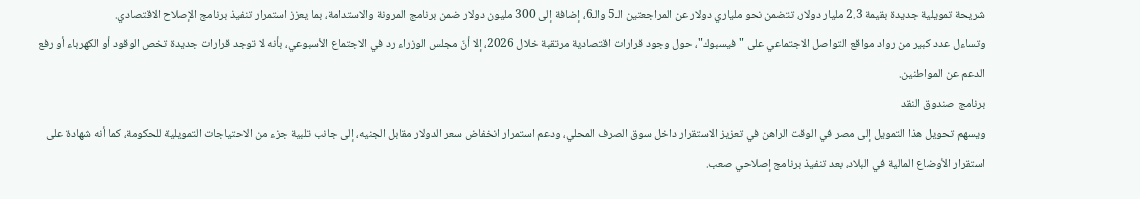شريحة تمويلية جديدة بقيمة 2.3 مليار دولار، تتضمن نحو ملياري دولار عن المراجعتين الـ5 والـ6، إضافة إلى 300 مليون دولار ضمن برنامج المرونة والاستدامة، بما يعزز استمرار تنفيذ برنامج الإصلاح الاقتصادي.
وتساءل عدد كبير من رواد مواقع التواصل الاجتماعي على "فيسبوك"، حول وجود قرارات اقتصادية مرتقبة خلال 2026، إلا أنّ مجلس الوزراء رد في الاجتماع الأسبوعي، بأنه لا توجد قرارات جديدة تخص الوقود أو الكهرباء أو رفع الدعم عن المواطنين.
برنامج صندوق النقد
ويسهم تحويل هذا التمويل إلى مصر في الوقت الراهن في تعزيز الاستقرار داخل سوق الصرف المحلي، ودعم استمرار انخفاض سعر الدولار مقابل الجنيه، إلى جانب تلبية جزء من الاحتياجات التمويلية للحكومة، كما أنه شهادة على استقرار الأوضاع المالية في البلاد، بعد تنفيذ برنامج إصلاحي صعب.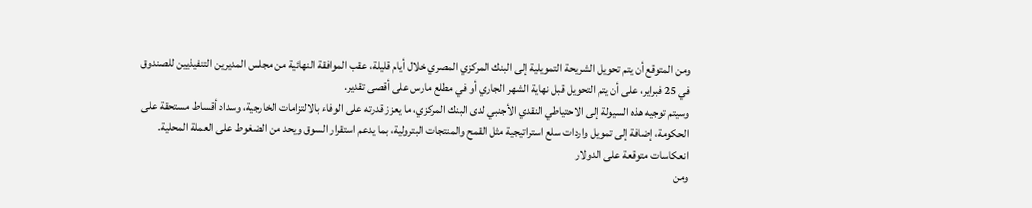ومن المتوقع أن يتم تحويل الشريحة التمويلية إلى البنك المركزي المصري خلال أيام قليلة، عقب الموافقة النهائية من مجلس المديرين التنفيذيين للصندوق في 25 فبراير، على أن يتم التحويل قبل نهاية الشهر الجاري أو في مطلع مارس على أقصى تقدير.
وسيتم توجيه هذه السيولة إلى الاحتياطي النقدي الأجنبي لدى البنك المركزي، ما يعزز قدرته على الوفاء بالالتزامات الخارجية، وسداد أقساط مستحقة على الحكومة، إضافة إلى تمويل واردات سلع استراتيجية مثل القمح والمنتجات البترولية، بما يدعم استقرار السوق ويحد من الضغوط على العملة المحلية.
انعكاسات متوقعة على الدولار
ومن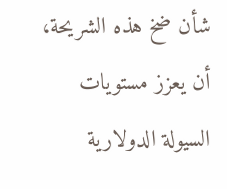شأن ضخ هذه الشريحة، أن يعزز مستويات السيولة الدولارية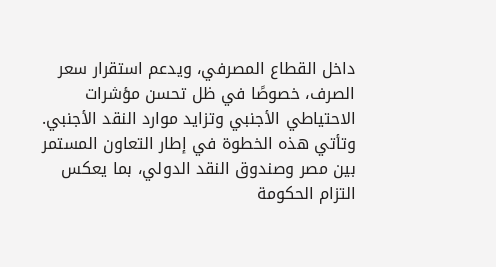داخل القطاع المصرفي، ويدعم استقرار سعر الصرف، خصوصًا في ظل تحسن مؤشرات الاحتياطي الأجنبي وتزايد موارد النقد الأجنبي.
وتأتي هذه الخطوة في إطار التعاون المستمر بين مصر وصندوق النقد الدولي، بما يعكس التزام الحكومة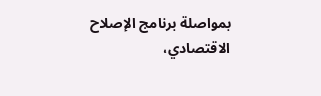بمواصلة برنامج الإصلاح الاقتصادي،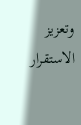وتعزيز الاستقرار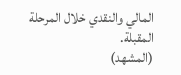المالي والنقدي خلال المرحلة المقبلة.
(المشهد)